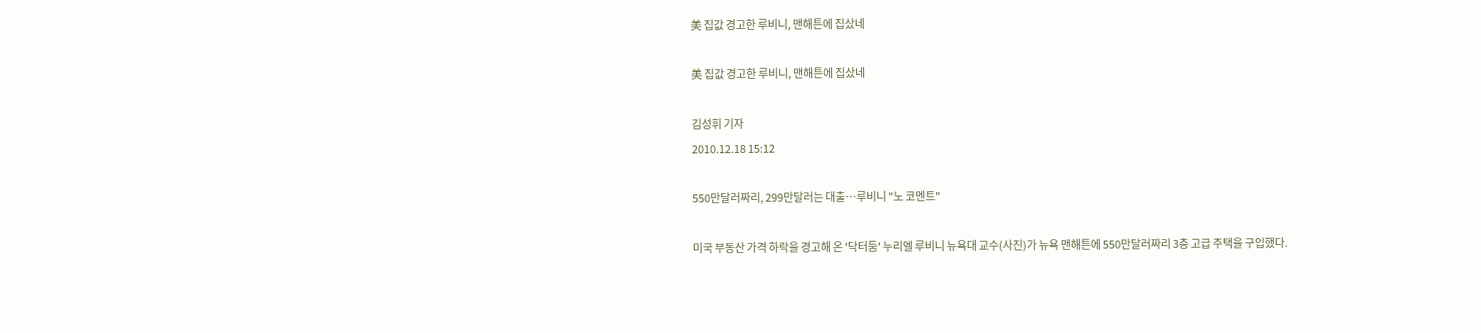美 집값 경고한 루비니, 맨해튼에 집샀네

美 집값 경고한 루비니, 맨해튼에 집샀네

김성휘 기자
2010.12.18 15:12

550만달러짜리, 299만달러는 대출…루비니 "노 코멘트"

미국 부동산 가격 하락을 경고해 온 '닥터둠' 누리엘 루비니 뉴욕대 교수(사진)가 뉴욕 맨해튼에 550만달러짜리 3층 고급 주택을 구입했다.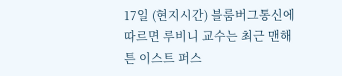17일 (현지시간) 블룸버그통신에 따르면 루비니 교수는 최근 맨해튼 이스트 퍼스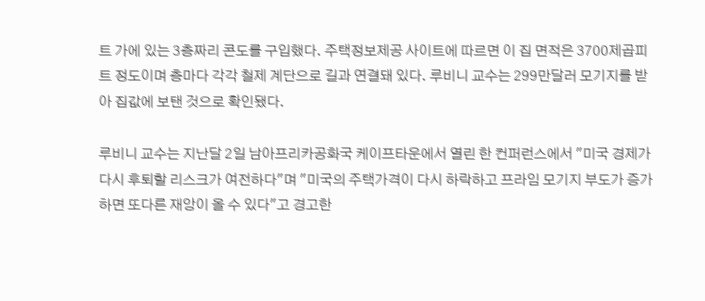트 가에 있는 3층짜리 콘도를 구입했다. 주택정보제공 사이트에 따르면 이 집 면적은 3700제곱피트 정도이며 층마다 각각 철제 계단으로 길과 연결돼 있다. 루비니 교수는 299만달러 모기지를 받아 집값에 보탠 것으로 확인됐다.

루비니 교수는 지난달 2일 남아프리카공화국 케이프타운에서 열린 한 컨퍼런스에서 "미국 경제가 다시 후퇴할 리스크가 여전하다"며 "미국의 주택가격이 다시 하락하고 프라임 모기지 부도가 증가하면 또다른 재앙이 올 수 있다"고 경고한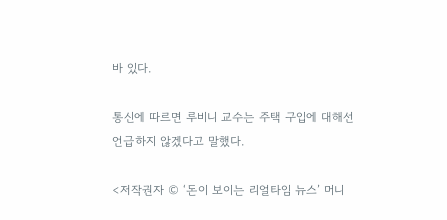바 있다.

통신에 따르면 루비니 교수는 주택 구입에 대해선 언급하지 않겠다고 말했다.

<저작권자 © ‘돈이 보이는 리얼타임 뉴스’ 머니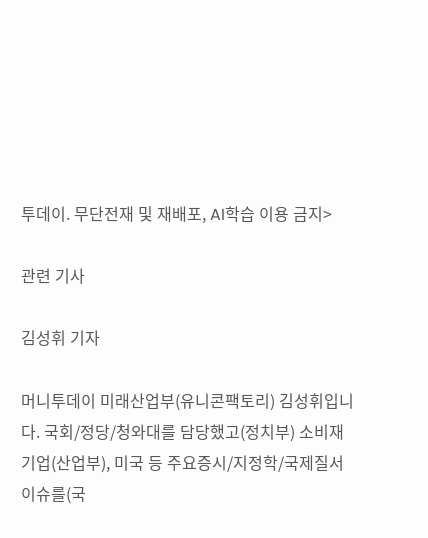투데이. 무단전재 및 재배포, AI학습 이용 금지>

관련 기사

김성휘 기자

머니투데이 미래산업부(유니콘팩토리) 김성휘입니다. 국회/정당/청와대를 담당했고(정치부) 소비재기업(산업부), 미국 등 주요증시/지정학/국제질서 이슈를(국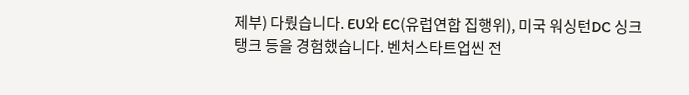제부) 다뤘습니다. EU와 EC(유럽연합 집행위), 미국 워싱턴DC 싱크탱크 등을 경험했습니다. 벤처스타트업씬 전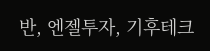반, 엔젤투자, 기후테크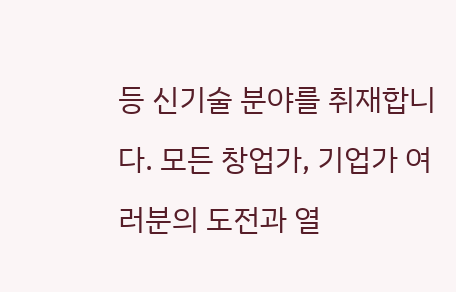등 신기술 분야를 취재합니다. 모든 창업가, 기업가 여러분의 도전과 열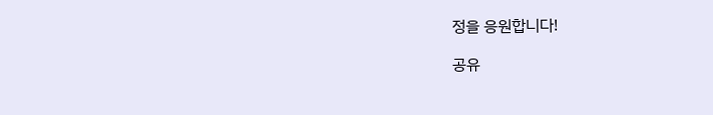정을 응원합니다!

공유